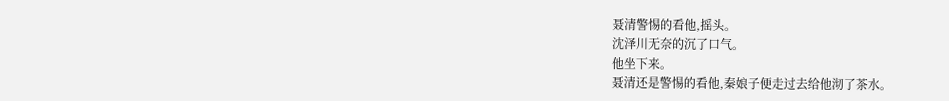聂清警惕的看他,摇头。
沈泽川无奈的沉了口气。
他坐下来。
聂清还是警惕的看他,秦娘子便走过去给他沏了茶水。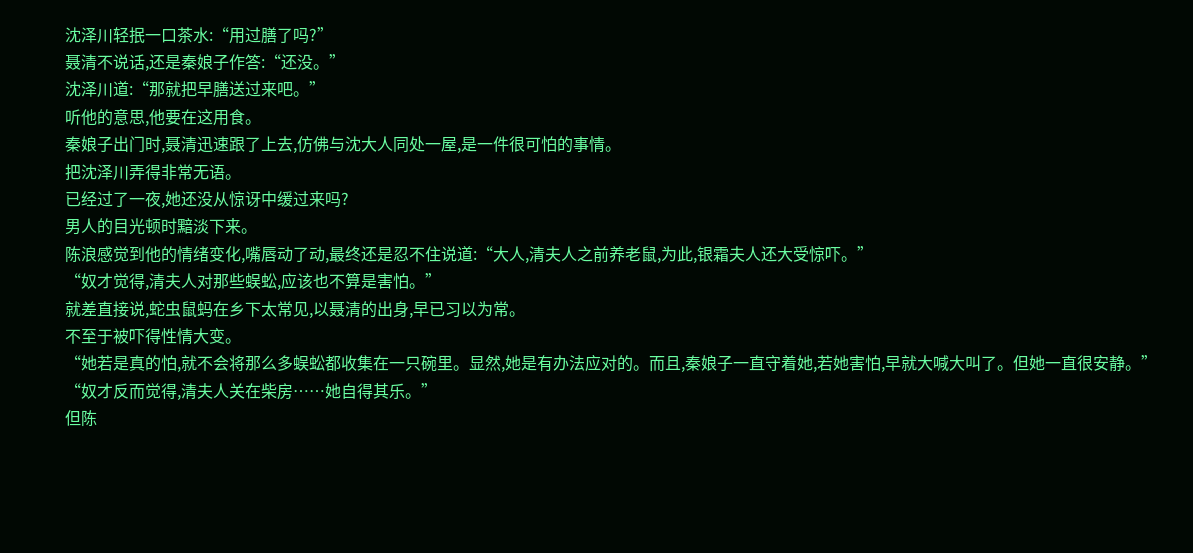沈泽川轻抿一口茶水:“用过膳了吗?”
聂清不说话,还是秦娘子作答:“还没。”
沈泽川道:“那就把早膳送过来吧。”
听他的意思,他要在这用食。
秦娘子出门时,聂清迅速跟了上去,仿佛与沈大人同处一屋,是一件很可怕的事情。
把沈泽川弄得非常无语。
已经过了一夜,她还没从惊讶中缓过来吗?
男人的目光顿时黯淡下来。
陈浪感觉到他的情绪变化,嘴唇动了动,最终还是忍不住说道:“大人,清夫人之前养老鼠,为此,银霜夫人还大受惊吓。”
“奴才觉得,清夫人对那些蜈蚣,应该也不算是害怕。”
就差直接说,蛇虫鼠蚂在乡下太常见,以聂清的出身,早已习以为常。
不至于被吓得性情大变。
“她若是真的怕,就不会将那么多蜈蚣都收集在一只碗里。显然,她是有办法应对的。而且,秦娘子一直守着她,若她害怕,早就大喊大叫了。但她一直很安静。”
“奴才反而觉得,清夫人关在柴房……她自得其乐。”
但陈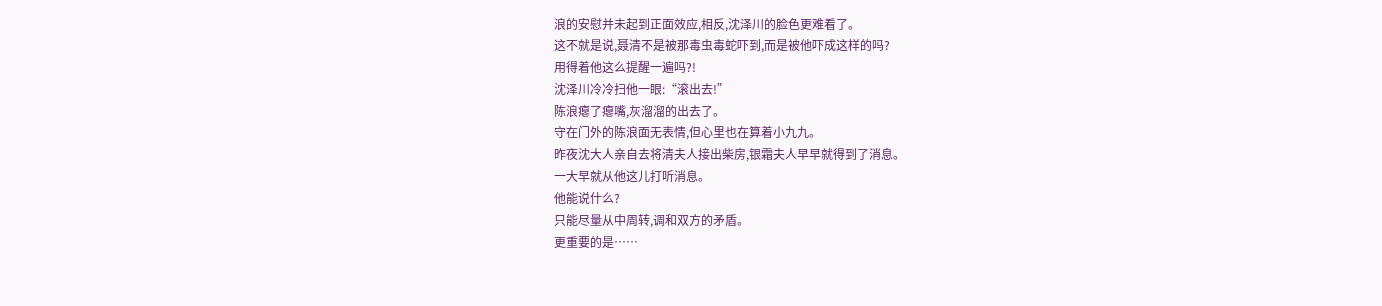浪的安慰并未起到正面效应,相反,沈泽川的脸色更难看了。
这不就是说,聂清不是被那毒虫毒蛇吓到,而是被他吓成这样的吗?
用得着他这么提醒一遍吗?!
沈泽川冷冷扫他一眼:“滚出去!”
陈浪瘪了瘪嘴,灰溜溜的出去了。
守在门外的陈浪面无表情,但心里也在算着小九九。
昨夜沈大人亲自去将清夫人接出柴房,银霜夫人早早就得到了消息。
一大早就从他这儿打听消息。
他能说什么?
只能尽量从中周转,调和双方的矛盾。
更重要的是……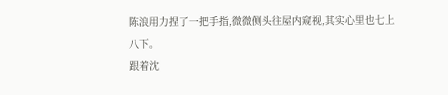陈浪用力捏了一把手指,微微侧头往屋内窥视,其实心里也七上八下。
跟着沈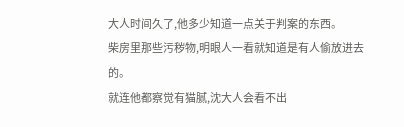大人时间久了,他多少知道一点关于判案的东西。
柴房里那些污秽物,明眼人一看就知道是有人偷放进去的。
就连他都察觉有猫腻,沈大人会看不出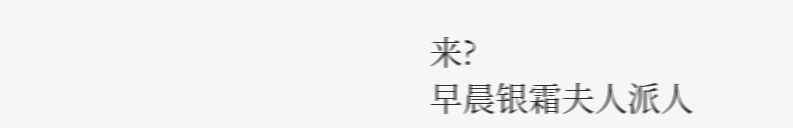来?
早晨银霜夫人派人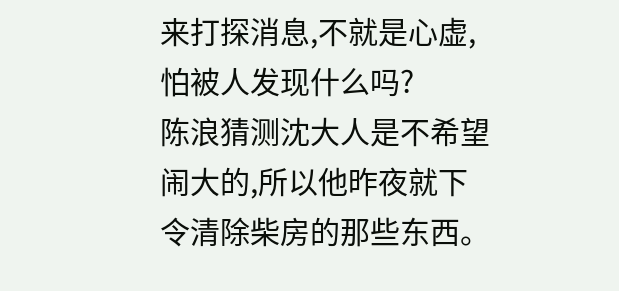来打探消息,不就是心虚,怕被人发现什么吗?
陈浪猜测沈大人是不希望闹大的,所以他昨夜就下令清除柴房的那些东西。